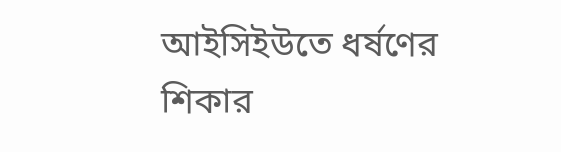আইসিইউতে ধর্ষণের শিকার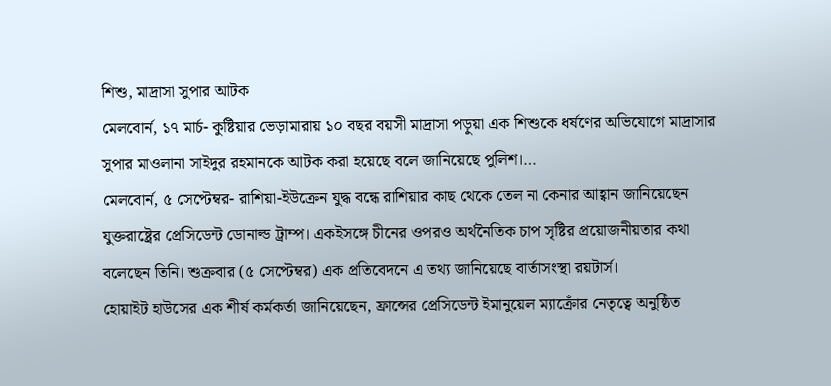শিশু, মাদ্রাসা সুপার আটক
মেলবোর্ন, ১৭ মার্চ- কুষ্টিয়ার ভেড়ামারায় ১০ বছর বয়সী মাদ্রাসা পড়ুয়া এক শিশুকে ধর্ষণের অভিযোগে মাদ্রাসার সুপার মাওলানা সাইদুর রহমানকে আটক করা হয়েছে বলে জানিয়েছে পুলিশ।…
মেলবোর্ন, ৫ সেপ্টেম্বর- রাশিয়া-ইউক্রেন যুদ্ধ বন্ধে রাশিয়ার কাছ থেকে তেল না কেনার আহ্বান জানিয়েছেন যুক্তরাষ্ট্রের প্রেসিডেন্ট ডোনাল্ড ট্রাম্প। একইসঙ্গে চীনের ওপরও অর্থনৈতিক চাপ সৃষ্টির প্রয়োজনীয়তার কথা বলেছেন তিনি। শুক্রবার (৫ সেপ্টেম্বর) এক প্রতিবেদনে এ তথ্য জানিয়েছে বার্তাসংস্থা রয়টার্স।
হোয়াইট হাউসের এক শীর্ষ কর্মকর্তা জানিয়েছেন, ফ্রান্সের প্রেসিডেন্ট ইমানুয়েল ম্যাক্রোঁর নেতৃত্বে অনুষ্ঠিত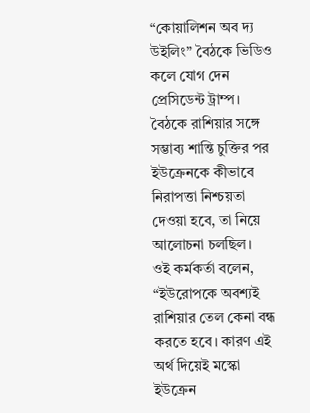“কোয়ালিশন অব দ্য উইলিং” বৈঠকে ভিডিও কলে যোগ দেন প্রেসিডেন্ট ট্রাম্প। বৈঠকে রাশিয়ার সঙ্গে সম্ভাব্য শান্তি চুক্তির পর ইউক্রেনকে কীভাবে নিরাপত্তা নিশ্চয়তা দেওয়া হবে, তা নিয়ে আলোচনা চলছিল।
ওই কর্মকর্তা বলেন, “ইউরোপকে অবশ্যই রাশিয়ার তেল কেনা বন্ধ করতে হবে। কারণ এই অর্থ দিয়েই মস্কো ইউক্রেন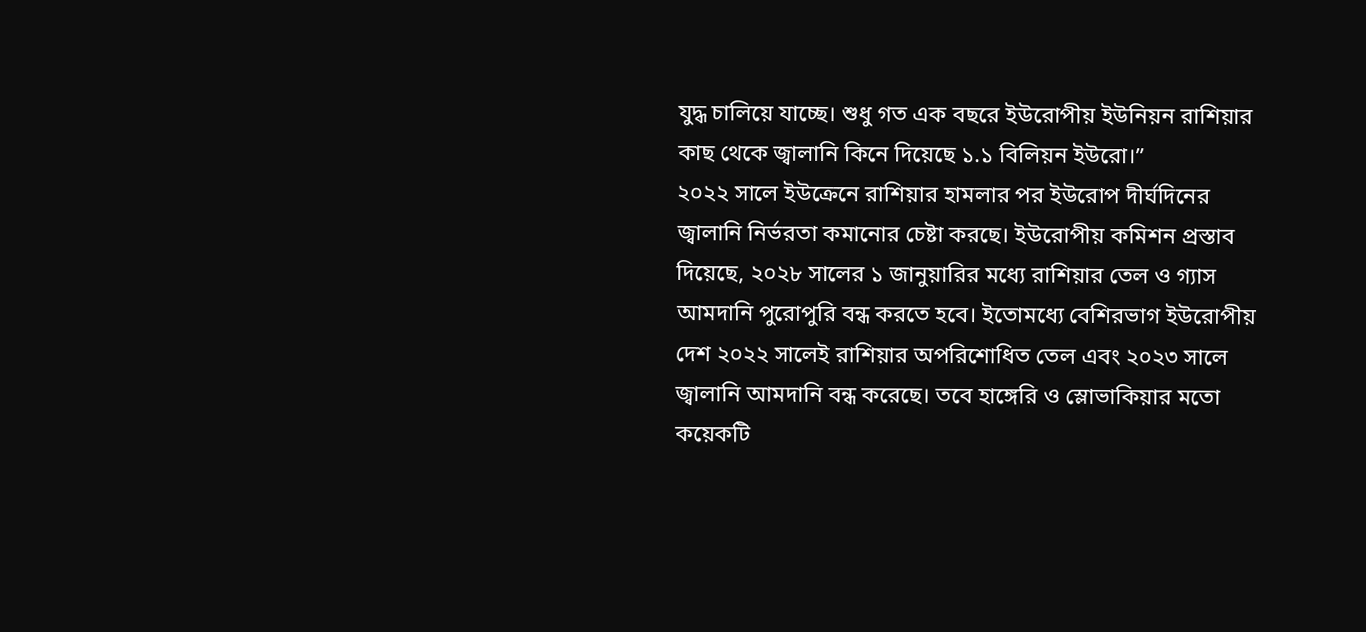যুদ্ধ চালিয়ে যাচ্ছে। শুধু গত এক বছরে ইউরোপীয় ইউনিয়ন রাশিয়ার কাছ থেকে জ্বালানি কিনে দিয়েছে ১.১ বিলিয়ন ইউরো।”
২০২২ সালে ইউক্রেনে রাশিয়ার হামলার পর ইউরোপ দীর্ঘদিনের জ্বালানি নির্ভরতা কমানোর চেষ্টা করছে। ইউরোপীয় কমিশন প্রস্তাব দিয়েছে, ২০২৮ সালের ১ জানুয়ারির মধ্যে রাশিয়ার তেল ও গ্যাস আমদানি পুরোপুরি বন্ধ করতে হবে। ইতোমধ্যে বেশিরভাগ ইউরোপীয় দেশ ২০২২ সালেই রাশিয়ার অপরিশোধিত তেল এবং ২০২৩ সালে জ্বালানি আমদানি বন্ধ করেছে। তবে হাঙ্গেরি ও স্লোভাকিয়ার মতো কয়েকটি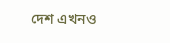দেশ এখনও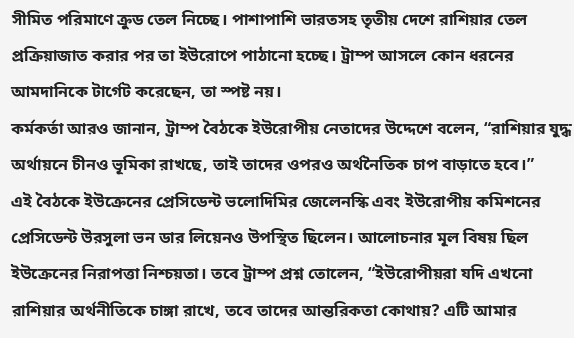সীমিত পরিমাণে ক্রুড তেল নিচ্ছে। পাশাপাশি ভারতসহ তৃতীয় দেশে রাশিয়ার তেল প্রক্রিয়াজাত করার পর তা ইউরোপে পাঠানো হচ্ছে। ট্রাম্প আসলে কোন ধরনের আমদানিকে টার্গেট করেছেন, তা স্পষ্ট নয়।
কর্মকর্তা আরও জানান, ট্রাম্প বৈঠকে ইউরোপীয় নেতাদের উদ্দেশে বলেন, “রাশিয়ার যুদ্ধ অর্থায়নে চীনও ভূমিকা রাখছে, তাই তাদের ওপরও অর্থনৈতিক চাপ বাড়াতে হবে।”
এই বৈঠকে ইউক্রেনের প্রেসিডেন্ট ভলোদিমির জেলেনস্কি এবং ইউরোপীয় কমিশনের প্রেসিডেন্ট উরসুলা ভন ডার লিয়েনও উপস্থিত ছিলেন। আলোচনার মূল বিষয় ছিল ইউক্রেনের নিরাপত্তা নিশ্চয়তা। তবে ট্রাম্প প্রশ্ন তোলেন, “ইউরোপীয়রা যদি এখনো রাশিয়ার অর্থনীতিকে চাঙ্গা রাখে, তবে তাদের আন্তরিকতা কোথায়? এটি আমার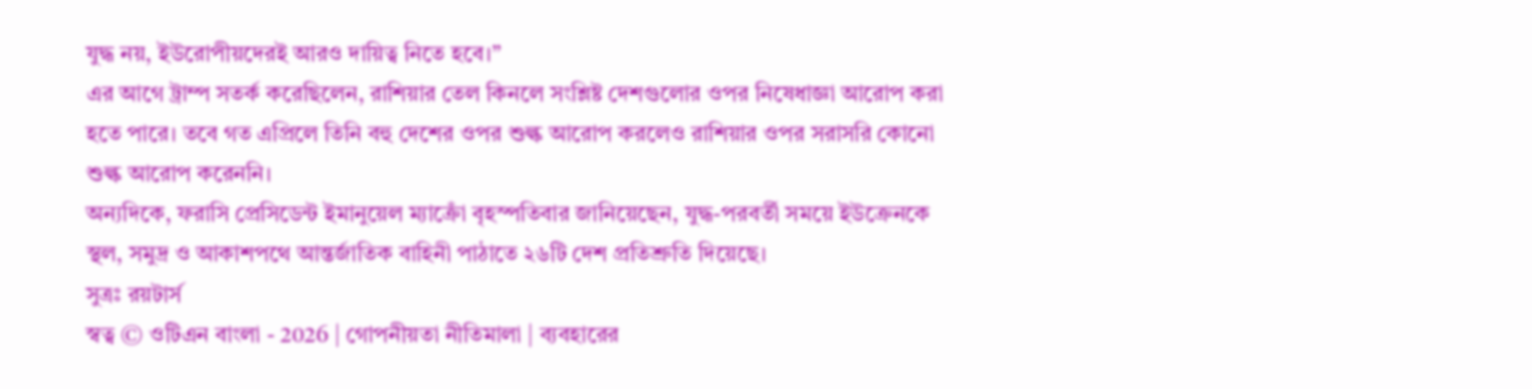যুদ্ধ নয়, ইউরোপীয়দেরই আরও দায়িত্ব নিতে হবে।”
এর আগে ট্রাম্প সতর্ক করেছিলেন, রাশিয়ার তেল কিনলে সংশ্লিষ্ট দেশগুলোর ওপর নিষেধাজ্ঞা আরোপ করা হতে পারে। তবে গত এপ্রিলে তিনি বহু দেশের ওপর শুল্ক আরোপ করলেও রাশিয়ার ওপর সরাসরি কোনো শুল্ক আরোপ করেননি।
অন্যদিকে, ফরাসি প্রেসিডেন্ট ইমানুয়েল ম্যাক্রোঁ বৃহস্পতিবার জানিয়েছেন, যুদ্ধ-পরবর্তী সময়ে ইউক্রেনকে স্থল, সমুদ্র ও আকাশপথে আন্তর্জাতিক বাহিনী পাঠাতে ২৬টি দেশ প্রতিশ্রুতি দিয়েছে।
সুত্রঃ রয়টার্স
স্বত্ব © ওটিএন বাংলা - 2026 | গোপনীয়তা নীতিমালা | ব্যবহারের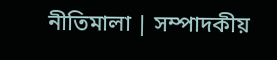নীতিমালা | সম্পাদকীয়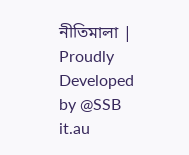নীতিমালা | Proudly Developed by @SSB it.au